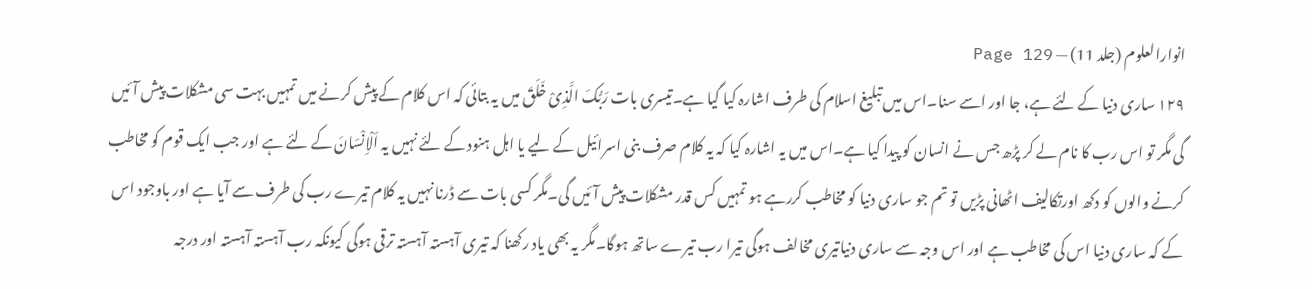انوارالعلوم (جلد 11) — Page 129
۱۲۹ ساری دنیا کے لئے ہے، جا اور اسے سنا۔اس میں تبلیغ اسلام کی طرف اشارہ کیا گیا ہے۔تیسری بات رَبُّکَ الَّذِیْ خَلَقَ میں یہ بتائی کہ اس کلام کے پیش کرنے میں تمہیں بہت سی مشکلات پیش آئیں گی مگر تو اس رب کا نام لے کر پڑھ جس نے انسان کو پیدا کیا ہے۔اس میں یہ اشارہ کیا کہ یہ کلام صرف بنی اسرائیل کے لیے یا اہل ہنود کے لئے نہیں یہ اَلْاِنْسَانَ کے لئے ہے اور جب ایک قوم کو مخاطب کرنے والوں کو دکھ اورتکالیف اٹھانی پڑیں تو تم جو ساری دنیا کو مخاطب کررہے ہو تمہیں کس قدر مشکلات پیش آئیں گی۔مگر کسی بات سے ڈرنا نہیں یہ کلام تیرے رب کی طرف سے آیا ہے اور باوجود اس کے کہ ساری دنیا اس کی مخاطب ہے اور اس وجہ سے ساری دنیاتیری مخالف ہوگی تیرا رب تیرے ساتھ ہوگا۔مگر یہ بھی یاد رکھنا کہ تیری آہستہ آہستہ ترقی ہوگی کیونکہ رب آہستہ آہستہ اور درجہ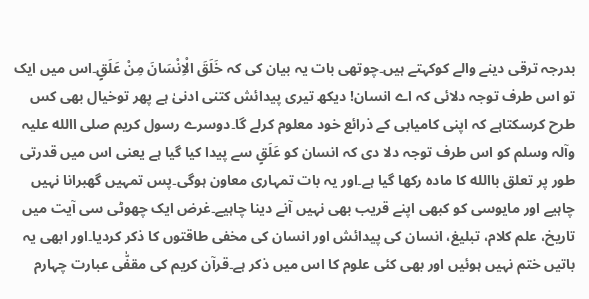بدرجہ ترقی دینے والے کوکہتے ہیں۔چوتھی بات یہ بیان کی کہ خَلَقَ الْاِنْسَانَ مِنْ عَلَقٍ۔اس میں ایک تو اس طرف توجہ دلائی کہ اے انسان! دیکھ تیری پیدائش کتنی ادنیٰ ہے پھر توخیال بھی کس طرح کرسکتاہے کہ اپنی کامیابی کے ذرائع خود معلوم کرلے گا۔دوسرے رسول کریم صلی االله علیہ وآلہ وسلم کو اس طرف توجہ دلا دی کہ انسان کو عَلَقٍ سے پیدا کیا گیا ہے یعنی اس میں قدرتی طور پر تعلق باالله کا مادہ رکھا گیا ہے۔اور یہ بات تمہاری معاون ہوگی۔پس تمہیں گھبرانا نہیں چاہیے اور مایوسی کو کبھی اپنے قریب بھی نہیں آنے دینا چاہیے۔غرض ایک چھوٹی سی آیت میں تاریخ، علم کلام، تبلیغ، انسان کی پیدائش اور انسان کی مخفی طاقتوں کا ذکر کردیا۔اور ابھی یہ باتیں ختم نہیں ہوئیں اور بھی کئی علوم کا اس میں ذکر ہے۔قرآن کریم کی مقفّٰی عبارت چہارم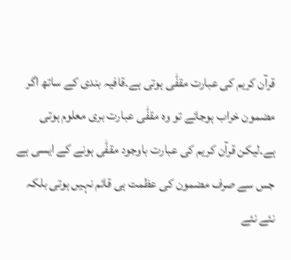قرآن کریم کی عبارت مقفّٰی ہوتی ہے۔قافیہ بندی کے ساتھ اگر مضمون خراب ہوجائے تو وہ مقفّٰی عبارت بری معلوم ہوتی ہے۔لیکن قرآن کریم کی عبارت باوجود مقفّٰی ہونے کے ایسی ہے جس سے صرف مضمون کی عظمت ہی قائم نہیں ہوتی بلکہ نئے نئے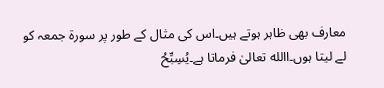معارف بھی ظاہر ہوتے ہیں۔اس کی مثال کے طور پر سورۃ جمعہ کو لے لیتا ہوں۔االله تعالیٰ فرماتا ہے۔یُسِبِّحُ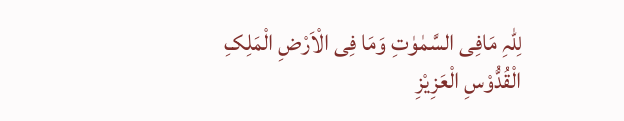لِلّٰہِ مَافِی السَّمٰوٰتِ وَمَا فِی الْاَرْضِ الْمَلِکِ الْقُدُّوْسِ الْعَزِیْزِ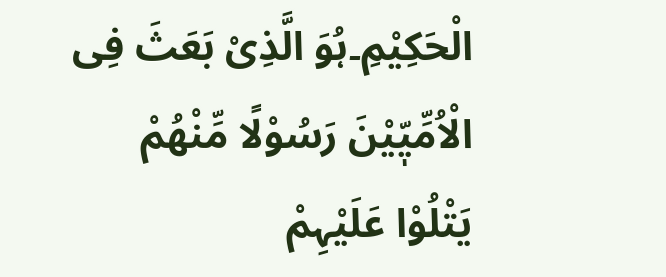الْحَکِیْمِ۔ہُوَ الَّذِیْ بَعَثَ فِی الْاُمِّیّٖیْنَ رَسُوْلًا مِّنْھُمْ یَتْلُوْا عَلَیْہِمْ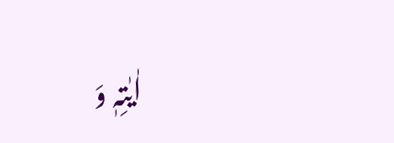اٰیٰتِہٖ وَ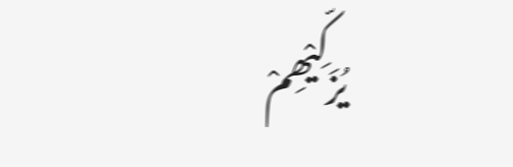یُزَکِّیْھِمْ